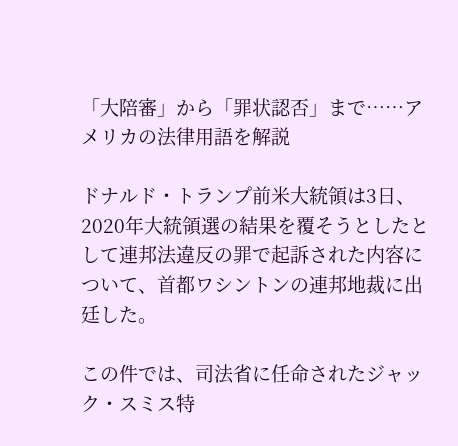「大陪審」から「罪状認否」まで……アメリカの法律用語を解説

ドナルド・トランプ前米大統領は3日、2020年大統領選の結果を覆そうとしたとして連邦法違反の罪で起訴された内容について、首都ワシントンの連邦地裁に出廷した。

この件では、司法省に任命されたジャック・スミス特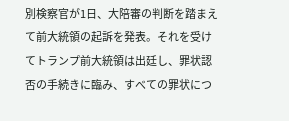別検察官が1日、大陪審の判断を踏まえて前大統領の起訴を発表。それを受けてトランプ前大統領は出廷し、罪状認否の手続きに臨み、すべての罪状につ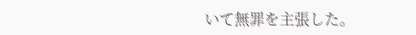いて無罪を主張した。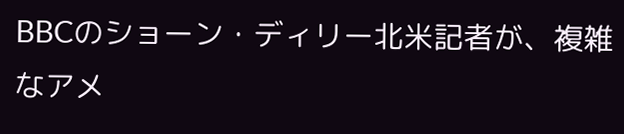BBCのショーン・ディリー北米記者が、複雑なアメ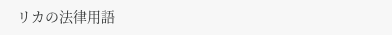リカの法律用語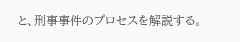と、刑事事件のプロセスを解説する。